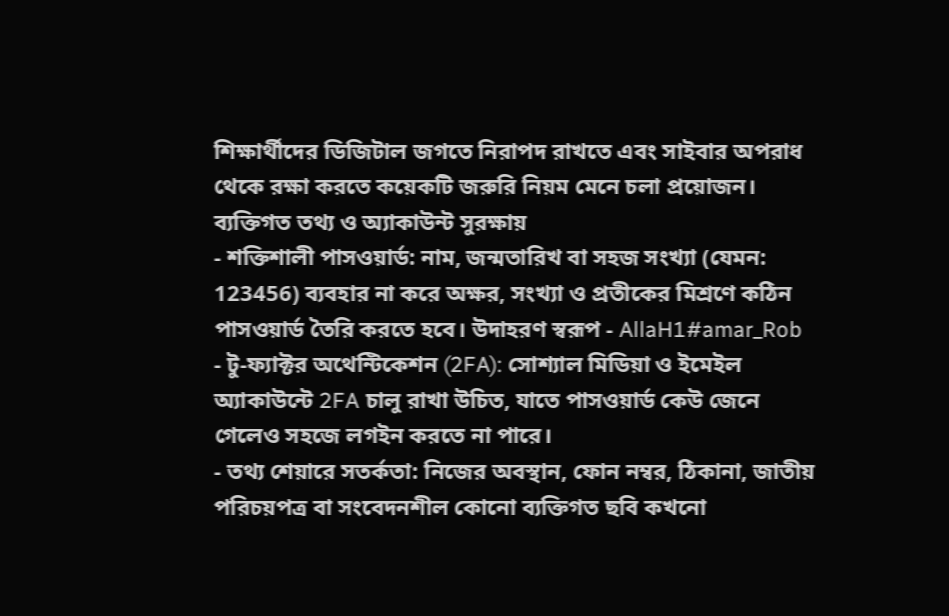শিক্ষার্থীদের ডিজিটাল জগতে নিরাপদ রাখতে এবং সাইবার অপরাধ থেকে রক্ষা করতে কয়েকটি জরুরি নিয়ম মেনে চলা প্রয়োজন।
ব্যক্তিগত তথ্য ও অ্যাকাউন্ট সুরক্ষায়
- শক্তিশালী পাসওয়ার্ড: নাম, জন্মতারিখ বা সহজ সংখ্যা (যেমন: 123456) ব্যবহার না করে অক্ষর, সংখ্যা ও প্রতীকের মিশ্রণে কঠিন পাসওয়ার্ড তৈরি করতে হবে। উদাহরণ স্বরূপ - AllaH1#amar_Rob
- টু-ফ্যাক্টর অথেন্টিকেশন (2FA): সোশ্যাল মিডিয়া ও ইমেইল অ্যাকাউন্টে 2FA চালু রাখা উচিত, যাতে পাসওয়ার্ড কেউ জেনে গেলেও সহজে লগইন করতে না পারে।
- তথ্য শেয়ারে সতর্কতা: নিজের অবস্থান, ফোন নম্বর, ঠিকানা, জাতীয় পরিচয়পত্র বা সংবেদনশীল কোনো ব্যক্তিগত ছবি কখনো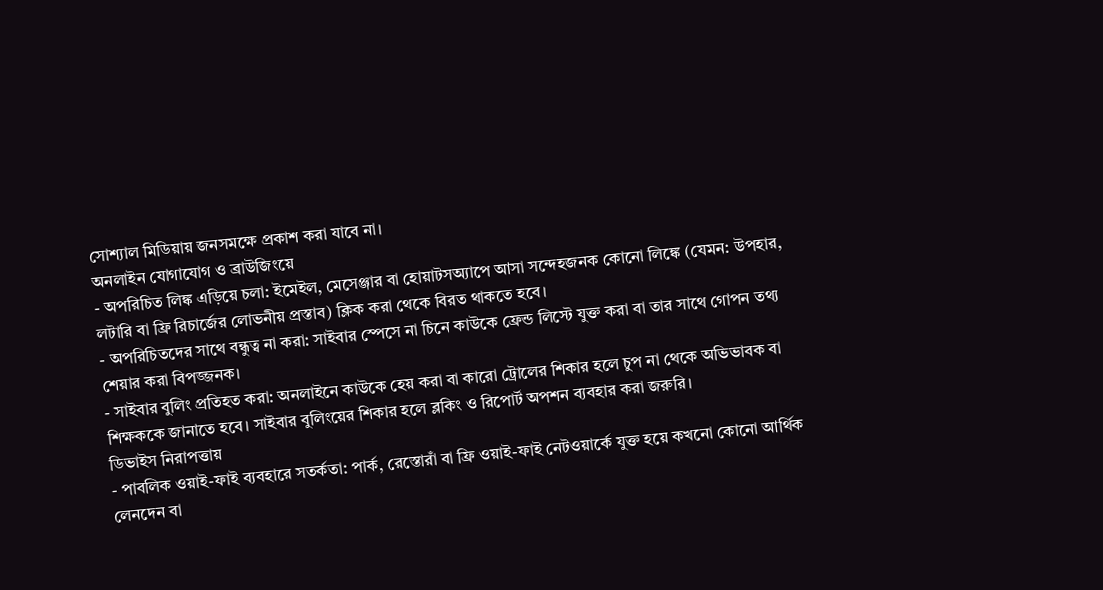সোশ্যাল মিডিয়ায় জনসমক্ষে প্রকাশ করা যাবে না।
অনলাইন যোগাযোগ ও ব্রাউজিংয়ে
- অপরিচিত লিঙ্ক এড়িয়ে চলা: ইমেইল, মেসেঞ্জার বা হোয়াটসঅ্যাপে আসা সন্দেহজনক কোনো লিঙ্কে (যেমন: উপহার, লটারি বা ফ্রি রিচার্জের লোভনীয় প্রস্তাব) ক্লিক করা থেকে বিরত থাকতে হবে।
- অপরিচিতদের সাথে বন্ধুত্ব না করা: সাইবার স্পেসে না চিনে কাউকে ফ্রেন্ড লিস্টে যুক্ত করা বা তার সাথে গোপন তথ্য শেয়ার করা বিপজ্জনক।
- সাইবার বুলিং প্রতিহত করা: অনলাইনে কাউকে হেয় করা বা কারো ট্রোলের শিকার হলে চুপ না থেকে অভিভাবক বা শিক্ষককে জানাতে হবে। সাইবার বুলিংয়ের শিকার হলে ব্লকিং ও রিপোর্ট অপশন ব্যবহার করা জরুরি।
ডিভাইস নিরাপত্তায়
- পাবলিক ওয়াই-ফাই ব্যবহারে সতর্কতা: পার্ক, রেস্তোরাঁ বা ফ্রি ওয়াই-ফাই নেটওয়ার্কে যুক্ত হয়ে কখনো কোনো আর্থিক লেনদেন বা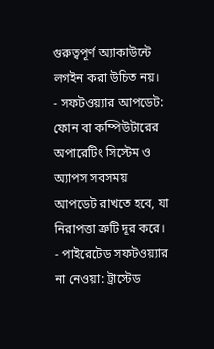গুরুত্বপূর্ণ অ্যাকাউন্টে লগইন করা উচিত নয়।
- সফটওয়্যার আপডেট: ফোন বা কম্পিউটারের অপারেটিং সিস্টেম ও অ্যাপস সবসময় আপডেট রাখতে হবে, যা নিরাপত্তা ত্রুটি দূর করে।
- পাইরেটেড সফটওয়্যার না নেওয়া: ট্রাস্টেড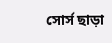সোর্স ছাড়া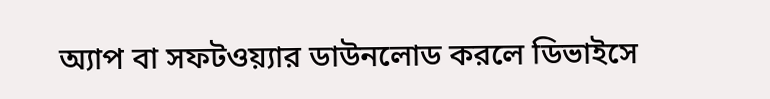অ্যাপ বা সফটওয়্যার ডাউনলোড করলে ডিভাইসে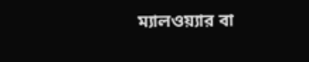ম্যালওয়্যার বা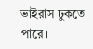ভাইরাস ঢুকতে পারে।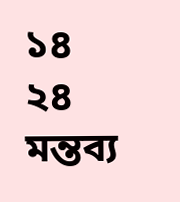১৪
২৪ মন্তব্য